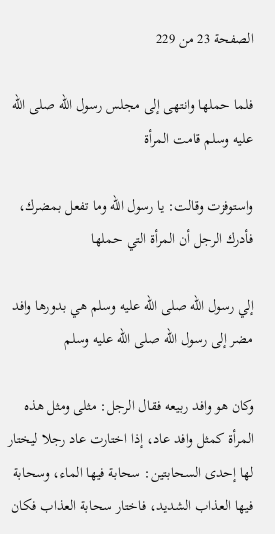الصفحة 23 من 229

فلما حملها وانتهى إلى مجلس رسول الله صلى الله عليه وسلم قامت المرأة

واستوفزت وقالت: يا رسول الله وما تفعل بمضرك، فأدرك الرجل أن المرأة التي حملها

إلي رسول الله صلى الله عليه وسلم هي بدورها وافد مضر إلى رسول الله صلى الله عليه وسلم

وكان هو وافد ربيعه فقال الرجل: مثلى ومثل هذه المرأة كمثل وافد عاد، إذا اختارت عاد رجلا ليختار لها إحدى السحابتين: سحابة فيها الماء، وسحابة فيها العذاب الشديد، فاختار سحابة العذاب فكان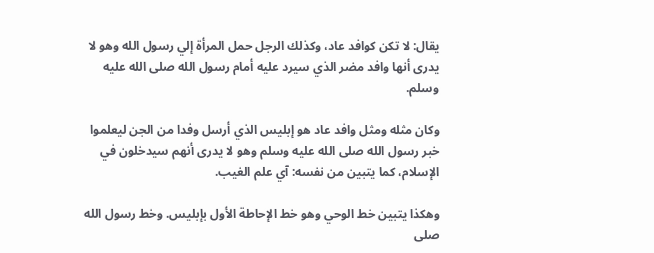يقال: لا تكن كوافد عاد، وكذلك الرجل حمل المرأة إلي رسول الله وهو لا يدرى أنها وافد مضر الذي سيرد عليه أمام رسول الله صلى الله عليه وسلم.

وكان مثله ومثل وافد عاد هو إبليس الذي أرسل وفدا من الجن ليعلموا خبر رسول الله صلى الله عليه وسلم وهو لا يدرى أنهم سيدخلون في الإسلام، كما يتبين من نفسه: آي علم الغيب.

وهكذا يتبين خط الوحي وهو خط الإحاطة الأول بإبليس. وخط رسول الله صلى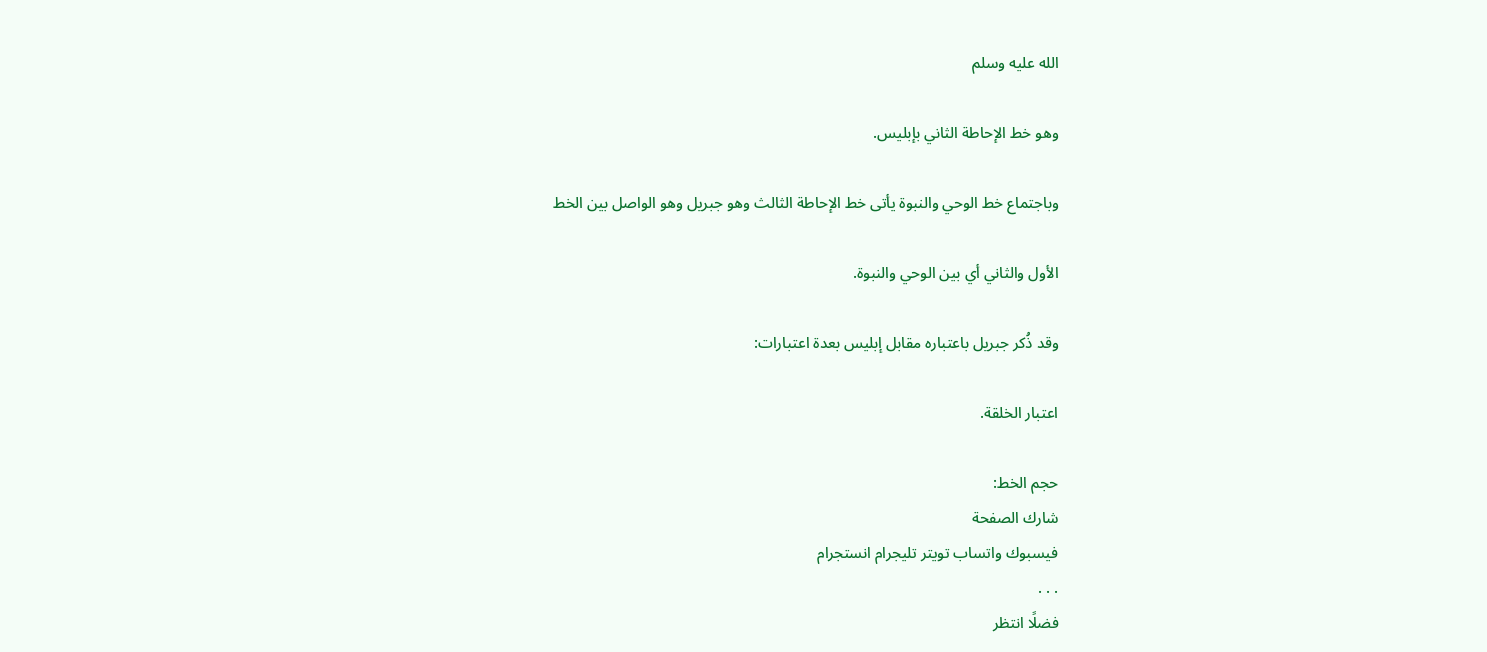الله عليه وسلم

وهو خط الإحاطة الثاني بإبليس.

وباجتماع خط الوحي والنبوة يأتى خط الإحاطة الثالث وهو جبريل وهو الواصل بين الخط

الأول والثاني أي بين الوحي والنبوة.

وقد ذُكر جبريل باعتباره مقابل إبليس بعدة اعتبارات:

اعتبار الخلقة.

حجم الخط:
شارك الصفحة
فيسبوك واتساب تويتر تليجرام انستجرام
. . .
فضلًا انتظر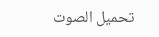تحميل الصوت